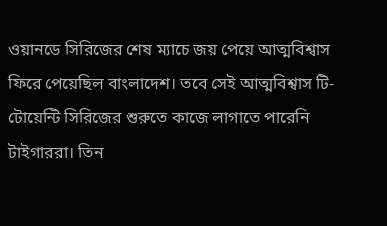ওয়ানডে সিরিজের শেষ ম্যাচে জয় পেয়ে আত্মবিশ্বাস ফিরে পেয়েছিল বাংলাদেশ। তবে সেই আত্মবিশ্বাস টি-টোয়েন্টি সিরিজের শুরুতে কাজে লাগাতে পারেনি টাইগাররা। তিন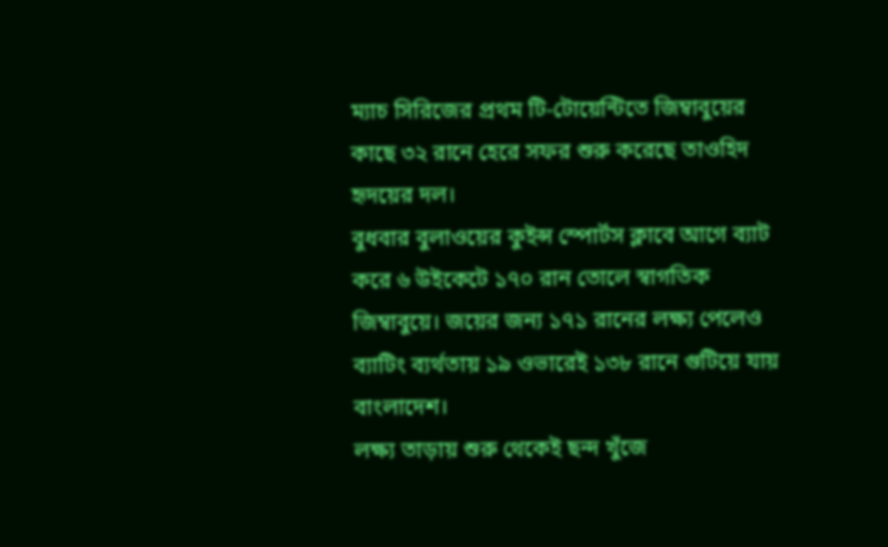ম্যাচ সিরিজের প্রথম টি-টোয়েন্টিতে জিম্বাবুয়ের কাছে ৩২ রানে হেরে সফর শুরু করেছে তাওহিদ হৃদয়ের দল।
বুধবার বুলাওয়ের কুইন্স স্পোর্টস ক্লাবে আগে ব্যাট করে ৬ উইকেটে ১৭০ রান তোলে স্বাগতিক জিম্বাবুয়ে। জয়ের জন্য ১৭১ রানের লক্ষ্য পেলেও ব্যাটিং ব্যর্থতায় ১৯ ওভারেই ১৩৮ রানে গুটিয়ে যায় বাংলাদেশ।
লক্ষ্য তাড়ায় শুরু থেকেই ছন্দ খুঁজে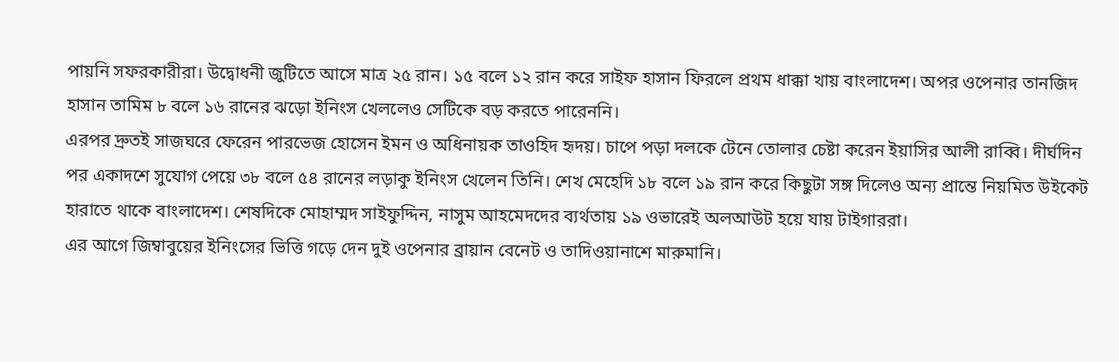পায়নি সফরকারীরা। উদ্বোধনী জুটিতে আসে মাত্র ২৫ রান। ১৫ বলে ১২ রান করে সাইফ হাসান ফিরলে প্রথম ধাক্কা খায় বাংলাদেশ। অপর ওপেনার তানজিদ হাসান তামিম ৮ বলে ১৬ রানের ঝড়ো ইনিংস খেললেও সেটিকে বড় করতে পারেননি।
এরপর দ্রুতই সাজঘরে ফেরেন পারভেজ হোসেন ইমন ও অধিনায়ক তাওহিদ হৃদয়। চাপে পড়া দলকে টেনে তোলার চেষ্টা করেন ইয়াসির আলী রাব্বি। দীর্ঘদিন পর একাদশে সুযোগ পেয়ে ৩৮ বলে ৫৪ রানের লড়াকু ইনিংস খেলেন তিনি। শেখ মেহেদি ১৮ বলে ১৯ রান করে কিছুটা সঙ্গ দিলেও অন্য প্রান্তে নিয়মিত উইকেট হারাতে থাকে বাংলাদেশ। শেষদিকে মোহাম্মদ সাইফুদ্দিন, নাসুম আহমেদদের ব্যর্থতায় ১৯ ওভারেই অলআউট হয়ে যায় টাইগাররা।
এর আগে জিম্বাবুয়ের ইনিংসের ভিত্তি গড়ে দেন দুই ওপেনার ব্রায়ান বেনেট ও তাদিওয়ানাশে মারুমানি।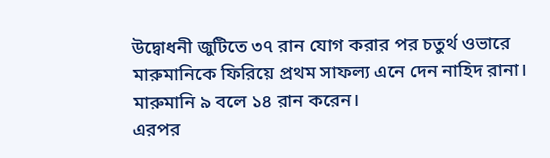উদ্বোধনী জুটিতে ৩৭ রান যোগ করার পর চতুর্থ ওভারে মারুমানিকে ফিরিয়ে প্রথম সাফল্য এনে দেন নাহিদ রানা। মারুমানি ৯ বলে ১৪ রান করেন।
এরপর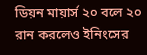ডিয়ন মায়ার্স ২০ বলে ২০ রান করলেও ইনিংসের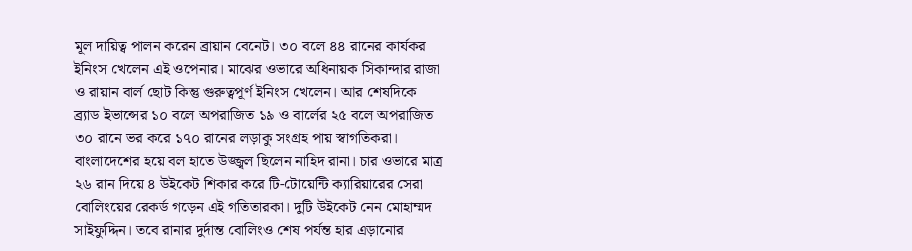মূল দায়িত্ব পালন করেন ব্রায়ান বেনেট। ৩০ বলে ৪৪ রানের কার্যকর ইনিংস খেলেন এই ওপেনার। মাঝের ওভারে অধিনায়ক সিকান্দার রাজা ও রায়ান বার্ল ছোট কিন্তু গুরুত্বপূর্ণ ইনিংস খেলেন। আর শেষদিকে ব্র্যাড ইভান্সের ১০ বলে অপরাজিত ১৯ ও বার্লের ২৫ বলে অপরাজিত ৩০ রানে ভর করে ১৭০ রানের লড়াকু সংগ্রহ পায় স্বাগতিকরা।
বাংলাদেশের হয়ে বল হাতে উজ্জ্বল ছিলেন নাহিদ রানা। চার ওভারে মাত্র ২৬ রান দিয়ে ৪ উইকেট শিকার করে টি-টোয়েন্টি ক্যারিয়ারের সেরা বোলিংয়ের রেকর্ড গড়েন এই গতিতারকা। দুটি উইকেট নেন মোহাম্মদ সাইফুদ্দিন। তবে রানার দুর্দান্ত বোলিংও শেষ পর্যন্ত হার এড়ানোর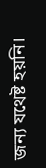জন্য যথেষ্ট হয়নি।